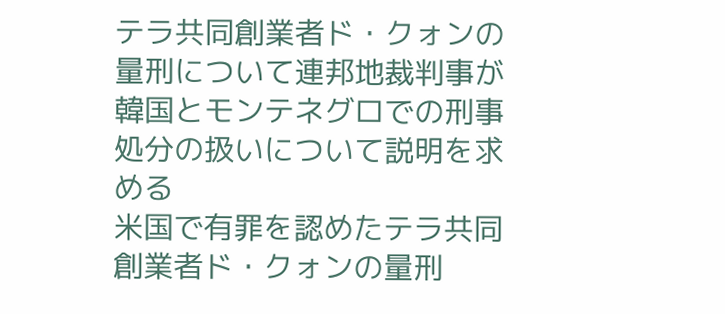テラ共同創業者ド・クォンの量刑について連邦地裁判事が韓国とモンテネグロでの刑事処分の扱いについて説明を求める
米国で有罪を認めたテラ共同創業者ド・クォンの量刑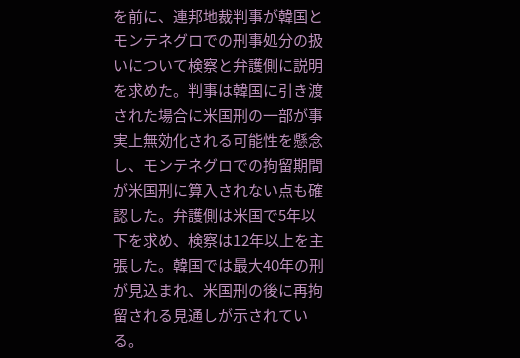を前に、連邦地裁判事が韓国とモンテネグロでの刑事処分の扱いについて検察と弁護側に説明を求めた。判事は韓国に引き渡された場合に米国刑の一部が事実上無効化される可能性を懸念し、モンテネグロでの拘留期間が米国刑に算入されない点も確認した。弁護側は米国で5年以下を求め、検察は12年以上を主張した。韓国では最大40年の刑が見込まれ、米国刑の後に再拘留される見通しが示されている。